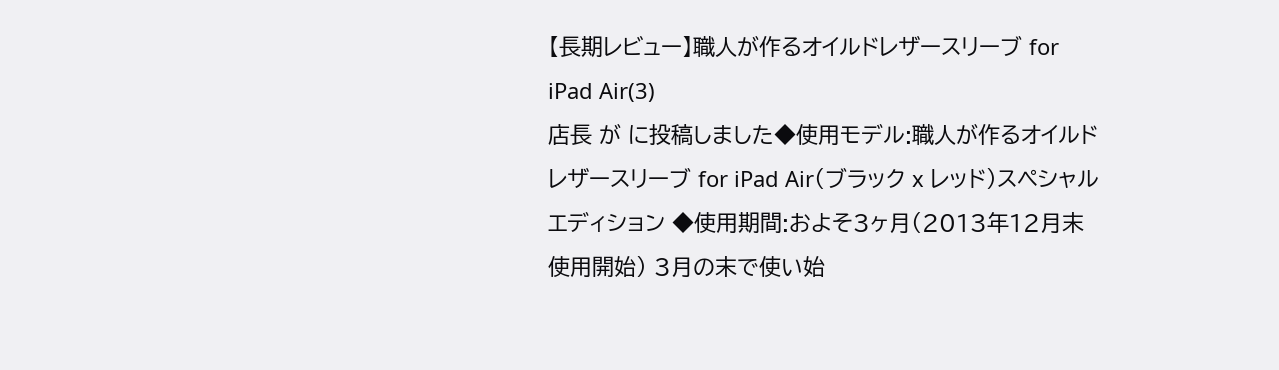【長期レビュー】職人が作るオイルドレザースリーブ for iPad Air(3)
店長 が に投稿しました◆使用モデル:職人が作るオイルドレザースリーブ for iPad Air(ブラック x レッド)スペシャルエディション ◆使用期間:およそ3ヶ月(2013年12月末使用開始) 3月の末で使い始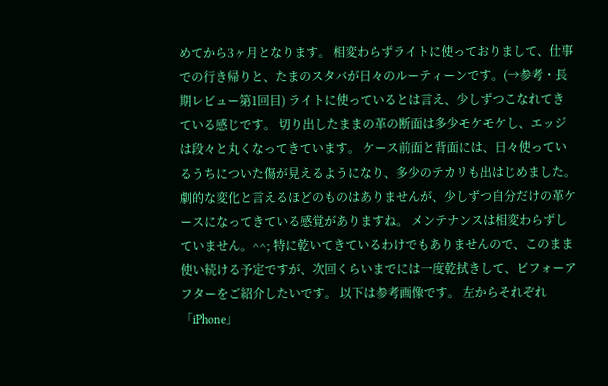めてから3ヶ月となります。 相変わらずライトに使っておりまして、仕事での行き帰りと、たまのスタバが日々のルーティーンです。(→参考・長期レビュー第1回目) ライトに使っているとは言え、少しずつこなれてきている感じです。 切り出したままの革の断面は多少モケモケし、エッジは段々と丸くなってきています。 ケース前面と背面には、日々使っているうちについた傷が見えるようになり、多少のテカリも出はじめました。 劇的な変化と言えるほどのものはありませんが、少しずつ自分だけの革ケースになってきている感覚がありますね。 メンテナンスは相変わらずしていません。^^; 特に乾いてきているわけでもありませんので、このまま使い続ける予定ですが、次回くらいまでには一度乾拭きして、ビフォーアフターをご紹介したいです。 以下は参考画像です。 左からそれぞれ「iPhone」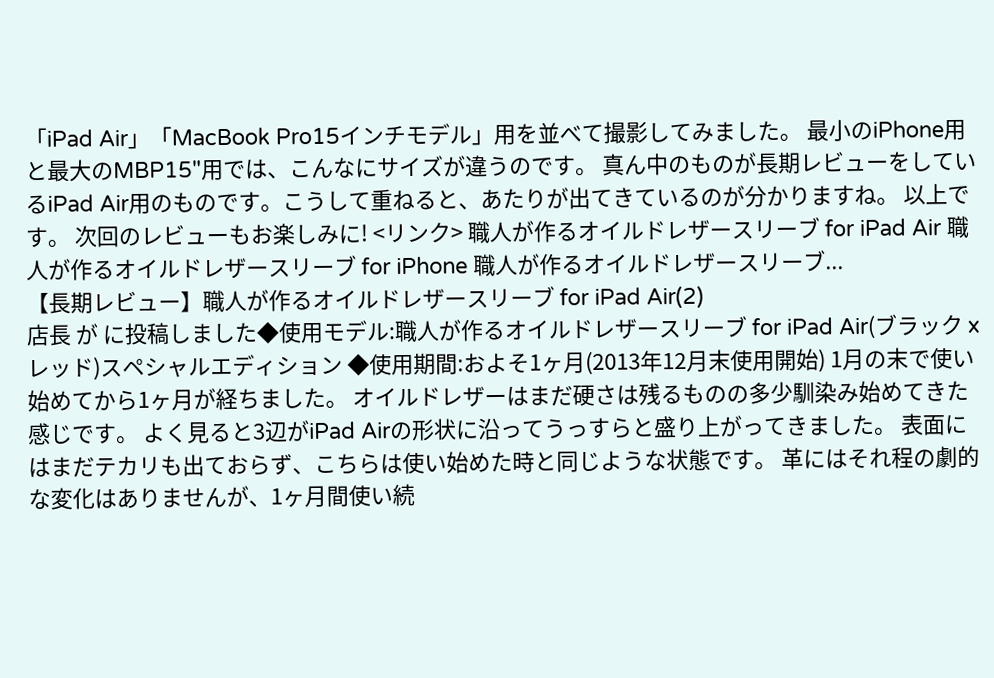「iPad Air」「MacBook Pro15インチモデル」用を並べて撮影してみました。 最小のiPhone用と最大のMBP15"用では、こんなにサイズが違うのです。 真ん中のものが長期レビューをしているiPad Air用のものです。こうして重ねると、あたりが出てきているのが分かりますね。 以上です。 次回のレビューもお楽しみに! <リンク> 職人が作るオイルドレザースリーブ for iPad Air 職人が作るオイルドレザースリーブ for iPhone 職人が作るオイルドレザースリーブ...
【長期レビュー】職人が作るオイルドレザースリーブ for iPad Air(2)
店長 が に投稿しました◆使用モデル:職人が作るオイルドレザースリーブ for iPad Air(ブラック x レッド)スペシャルエディション ◆使用期間:およそ1ヶ月(2013年12月末使用開始) 1月の末で使い始めてから1ヶ月が経ちました。 オイルドレザーはまだ硬さは残るものの多少馴染み始めてきた感じです。 よく見ると3辺がiPad Airの形状に沿ってうっすらと盛り上がってきました。 表面にはまだテカリも出ておらず、こちらは使い始めた時と同じような状態です。 革にはそれ程の劇的な変化はありませんが、1ヶ月間使い続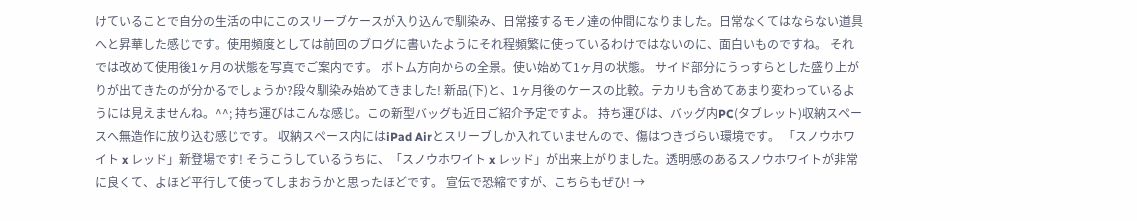けていることで自分の生活の中にこのスリーブケースが入り込んで馴染み、日常接するモノ達の仲間になりました。日常なくてはならない道具へと昇華した感じです。使用頻度としては前回のブログに書いたようにそれ程頻繁に使っているわけではないのに、面白いものですね。 それでは改めて使用後1ヶ月の状態を写真でご案内です。 ボトム方向からの全景。使い始めて1ヶ月の状態。 サイド部分にうっすらとした盛り上がりが出てきたのが分かるでしょうか?段々馴染み始めてきました! 新品(下)と、1ヶ月後のケースの比較。テカリも含めてあまり変わっているようには見えませんね。^^; 持ち運びはこんな感じ。この新型バッグも近日ご紹介予定ですよ。 持ち運びは、バッグ内PC(タブレット)収納スペースへ無造作に放り込む感じです。 収納スペース内にはiPad Airとスリーブしか入れていませんので、傷はつきづらい環境です。 「スノウホワイト x レッド」新登場です! そうこうしているうちに、「スノウホワイト x レッド」が出来上がりました。透明感のあるスノウホワイトが非常に良くて、よほど平行して使ってしまおうかと思ったほどです。 宣伝で恐縮ですが、こちらもぜひ! →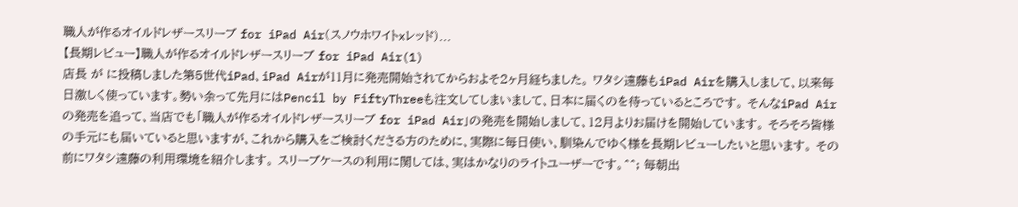職人が作るオイルドレザースリーブ for iPad Air(スノウホワイトxレッド)...
【長期レビュー】職人が作るオイルドレザースリーブ for iPad Air(1)
店長 が に投稿しました第5世代iPad、iPad Airが11月に発売開始されてからおよそ2ヶ月経ちました。 ワタシ遠藤もiPad Airを購入しまして、以来毎日激しく使っています。勢い余って先月にはPencil by FiftyThreeも注文してしまいまして、日本に届くのを待っているところです。 そんなiPad Airの発売を追って、当店でも「職人が作るオイルドレザースリーブ for iPad Air」の発売を開始しまして、12月よりお届けを開始しています。 そろそろ皆様の手元にも届いていると思いますが、これから購入をご検討くださる方のために、実際に毎日使い、馴染んでゆく様を長期レビューしたいと思います。 その前にワタシ遠藤の利用環境を紹介します。 スリーブケースの利用に関しては、実はかなりのライトユーザーです。^^; 毎朝出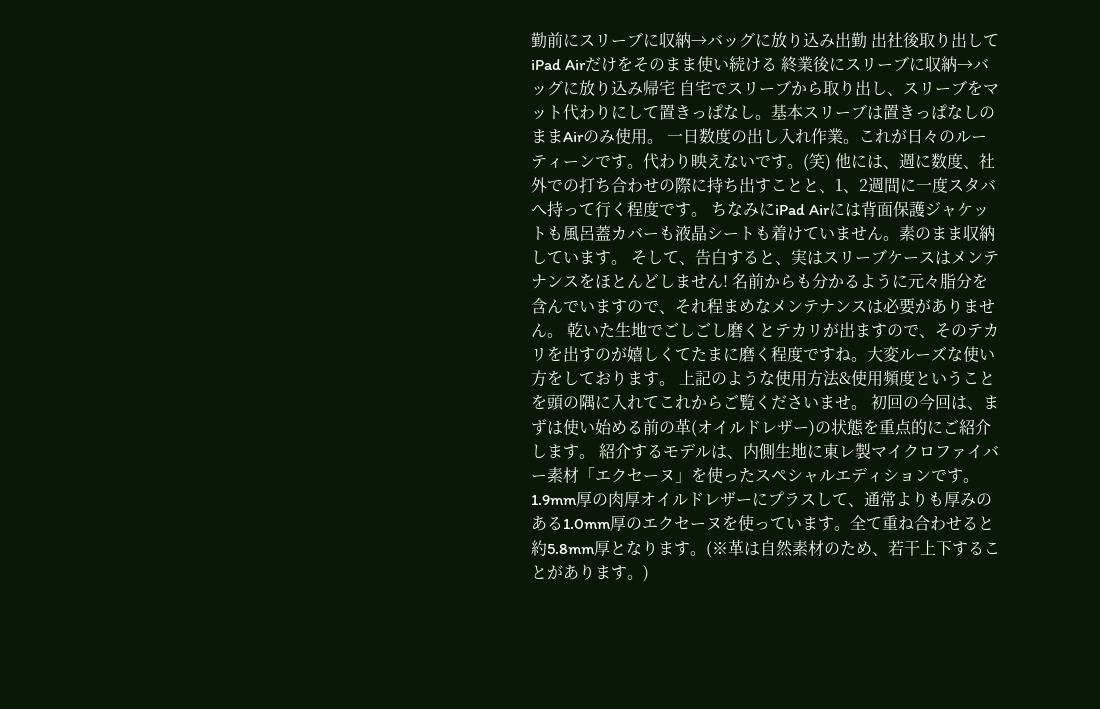勤前にスリーブに収納→バッグに放り込み出勤 出社後取り出してiPad Airだけをそのまま使い続ける 終業後にスリーブに収納→バッグに放り込み帰宅 自宅でスリーブから取り出し、スリーブをマット代わりにして置きっぱなし。基本スリーブは置きっぱなしのままAirのみ使用。 一日数度の出し入れ作業。これが日々のルーティーンです。代わり映えないです。(笑) 他には、週に数度、社外での打ち合わせの際に持ち出すことと、1、2週間に一度スタバへ持って行く程度です。 ちなみにiPad Airには背面保護ジャケットも風呂蓋カバーも液晶シートも着けていません。素のまま収納しています。 そして、告白すると、実はスリーブケースはメンテナンスをほとんどしません! 名前からも分かるように元々脂分を含んでいますので、それ程まめなメンテナンスは必要がありません。 乾いた生地でごしごし磨くとテカリが出ますので、そのテカリを出すのが嬉しくてたまに磨く程度ですね。大変ルーズな使い方をしております。 上記のような使用方法&使用頻度ということを頭の隅に入れてこれからご覧くださいませ。 初回の今回は、まずは使い始める前の革(オイルドレザー)の状態を重点的にご紹介します。 紹介するモデルは、内側生地に東レ製マイクロファイバー素材「エクセーヌ」を使ったスペシャルエディションです。 1.9mm厚の肉厚オイルドレザーにプラスして、通常よりも厚みのある1.0mm厚のエクセーヌを使っています。全て重ね合わせると約5.8mm厚となります。(※革は自然素材のため、若干上下することがあります。)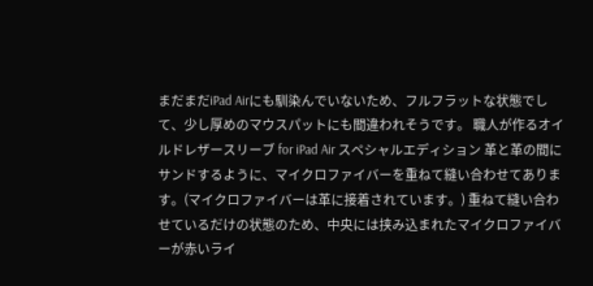まだまだiPad Airにも馴染んでいないため、フルフラットな状態でして、少し厚めのマウスパットにも間違われそうです。 職人が作るオイルドレザースリーブ for iPad Air スペシャルエディション 革と革の間にサンドするように、マイクロファイバーを重ねて縫い合わせてあります。(マイクロファイバーは革に接着されています。) 重ねて縫い合わせているだけの状態のため、中央には挟み込まれたマイクロファイバーが赤いライ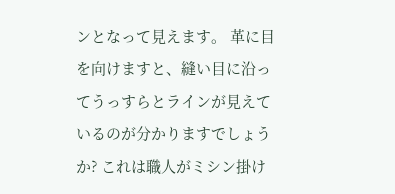ンとなって見えます。 革に目を向けますと、縫い目に沿ってうっすらとラインが見えているのが分かりますでしょうか? これは職人がミシン掛け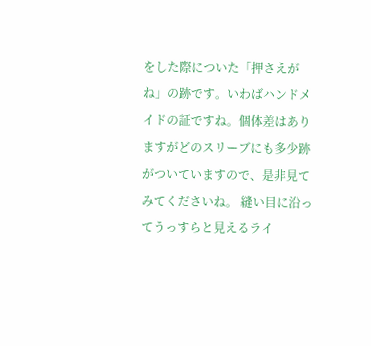をした際についた「押さえがね」の跡です。いわばハンドメイドの証ですね。個体差はありますがどのスリーブにも多少跡がついていますので、是非見てみてくださいね。 縫い目に沿ってうっすらと見えるライ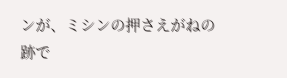ンが、ミシンの押さえがねの跡で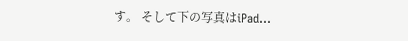す。 そして下の写真はiPad...